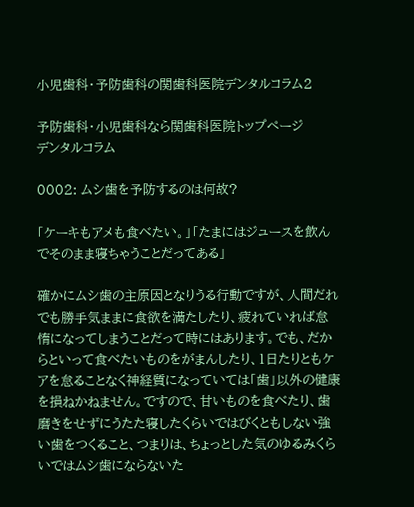小児歯科・予防歯科の関歯科医院デンタルコラム2

予防歯科・小児歯科なら関歯科医院トップページ
デンタルコラム

0002: ムシ歯を予防するのは何故?

「ケーキもアメも食べたい。」「たまにはジュースを飲んでそのまま寝ちゃうことだってある」

確かにムシ歯の主原因となりうる行動ですが、人間だれでも勝手気ままに食欲を満たしたり、疲れていれば怠惰になってしまうことだって時にはあります。でも、だからといって食べたいものをがまんしたり、1日たりともケアを怠ることなく神経質になっていては「歯」以外の健康を損ねかねません。ですので、甘いものを食べたり、歯磨きをせずにうたた寝したくらいではびくともしない強い歯をつくること、つまりは、ちょっとした気のゆるみくらいではムシ歯にならないた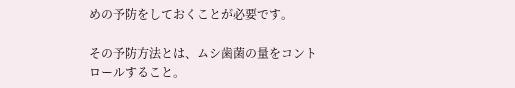めの予防をしておくことが必要です。

その予防方法とは、ムシ歯菌の量をコントロールすること。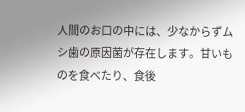人間のお口の中には、少なからずムシ歯の原因菌が存在します。甘いものを食べたり、食後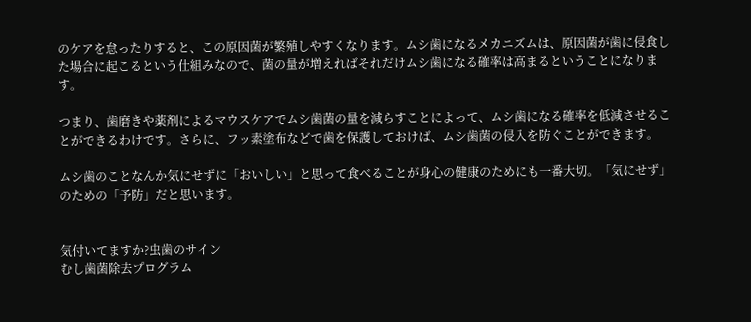のケアを怠ったりすると、この原因菌が繁殖しやすくなります。ムシ歯になるメカニズムは、原因菌が歯に侵食した場合に起こるという仕組みなので、菌の量が増えればそれだけムシ歯になる確率は高まるということになります。

つまり、歯磨きや薬剤によるマウスケアでムシ歯菌の量を減らすことによって、ムシ歯になる確率を低減させることができるわけです。さらに、フッ素塗布などで歯を保護しておけば、ムシ歯菌の侵入を防ぐことができます。

ムシ歯のことなんか気にせずに「おいしい」と思って食べることが身心の健康のためにも一番大切。「気にせず」のための「予防」だと思います。


気付いてますか?虫歯のサイン
むし歯菌除去プログラム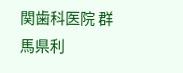関歯科医院 群馬県利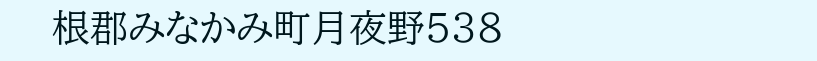根郡みなかみ町月夜野538